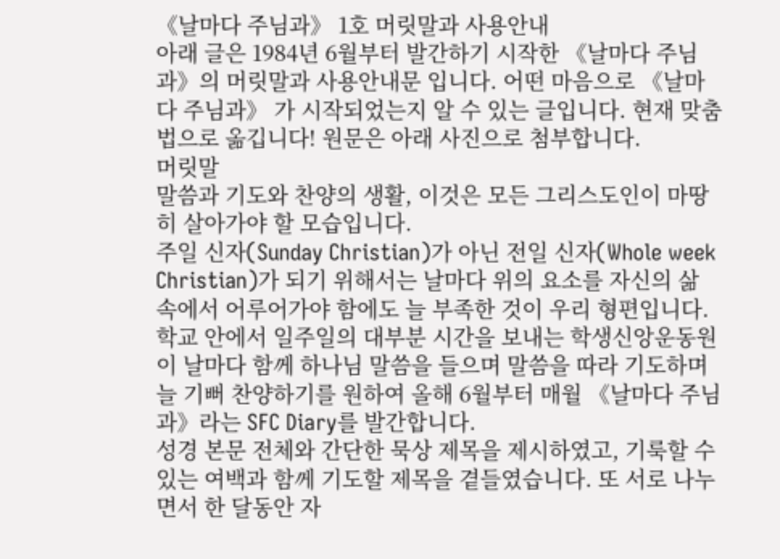《날마다 주님과》 1호 머릿말과 사용안내
아래 글은 1984년 6월부터 발간하기 시작한 《날마다 주님과》의 머릿말과 사용안내문 입니다. 어떤 마음으로 《날마다 주님과》 가 시작되었는지 알 수 있는 글입니다. 현재 맞춤법으로 옮깁니다! 원문은 아래 사진으로 첨부합니다.
머릿말
말씀과 기도와 찬양의 생활, 이것은 모든 그리스도인이 마땅히 살아가야 할 모습입니다.
주일 신자(Sunday Christian)가 아닌 전일 신자(Whole week Christian)가 되기 위해서는 날마다 위의 요소를 자신의 삶 속에서 어루어가야 함에도 늘 부족한 것이 우리 형편입니다.
학교 안에서 일주일의 대부분 시간을 보내는 학생신앙운동원이 날마다 함께 하나님 말씀을 들으며 말씀을 따라 기도하며 늘 기뻐 찬양하기를 원하여 올해 6월부터 매월 《날마다 주님과》라는 SFC Diary를 발간합니다.
성경 본문 전체와 간단한 묵상 제목을 제시하였고, 기룩할 수 있는 여백과 함께 기도할 제목을 곁들였습니다. 또 서로 나누면서 한 달동안 자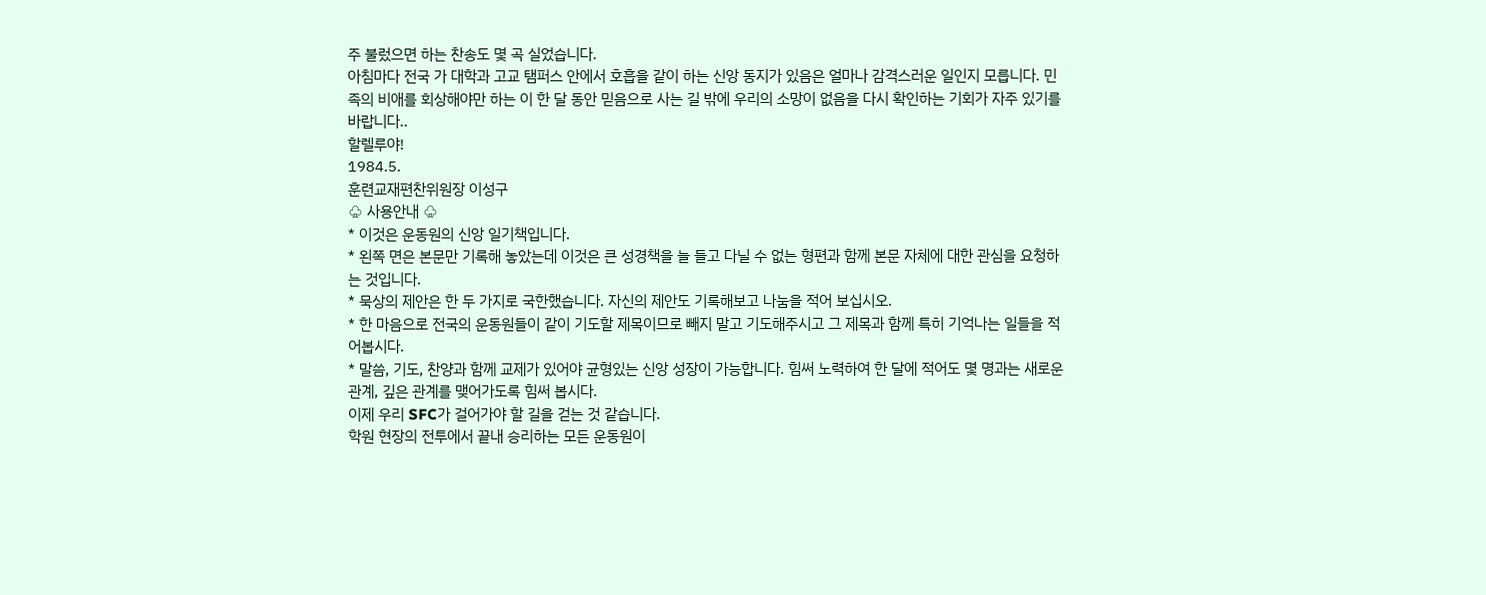주 불렀으면 하는 찬송도 몇 곡 실었습니다.
아침마다 전국 가 대학과 고교 탬퍼스 안에서 호흡을 같이 하는 신앙 동지가 있음은 얼마나 감격스러운 일인지 모릅니다. 민족의 비애를 회상해야만 하는 이 한 달 동안 믿음으로 사는 길 밖에 우리의 소망이 없음을 다시 확인하는 기회가 자주 있기를 바랍니다..
할렐루야!
1984.5.
훈련교재편찬위원장 이성구
♧ 사용안내 ♧
* 이것은 운동원의 신앙 일기책입니다.
* 왼쪽 면은 본문만 기록해 놓았는데 이것은 큰 성경책을 늘 들고 다닐 수 없는 형편과 함께 본문 자체에 대한 관심을 요청하는 것입니다.
* 묵상의 제안은 한 두 가지로 국한했습니다. 자신의 제안도 기록해보고 나눔을 적어 보십시오.
* 한 마음으로 전국의 운동원들이 같이 기도할 제목이므로 빼지 말고 기도해주시고 그 제목과 함께 특히 기억나는 일들을 적어봅시다.
* 말씀, 기도, 찬양과 함께 교제가 있어야 균형있는 신앙 성장이 가능합니다. 힘써 노력하여 한 달에 적어도 몇 명과는 새로운 관계, 깊은 관계를 맺어가도록 힘써 봅시다.
이제 우리 SFC가 걸어가야 할 길을 걷는 것 같습니다.
학원 현장의 전투에서 끝내 승리하는 모든 운동원이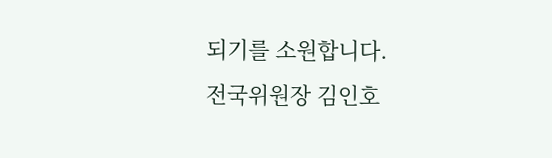되기를 소원합니다.
전국위원장 김인호